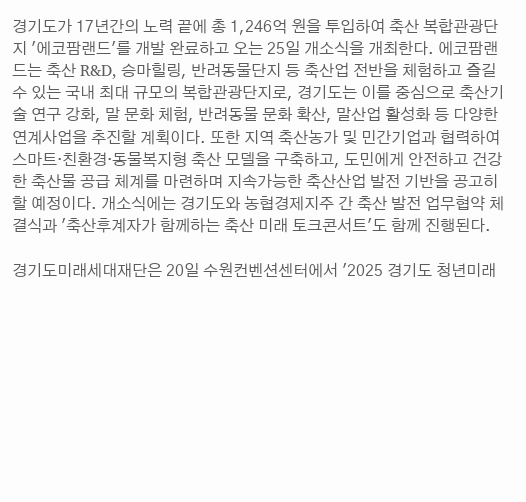경기도가 17년간의 노력 끝에 총 1,246억 원을 투입하여 축산 복합관광단지 '에코팜랜드'를 개발 완료하고 오는 25일 개소식을 개최한다. 에코팜랜드는 축산 R&D, 승마힐링, 반려동물단지 등 축산업 전반을 체험하고 즐길 수 있는 국내 최대 규모의 복합관광단지로, 경기도는 이를 중심으로 축산기술 연구 강화, 말 문화 체험, 반려동물 문화 확산, 말산업 활성화 등 다양한 연계사업을 추진할 계획이다. 또한 지역 축산농가 및 민간기업과 협력하여 스마트·친환경·동물복지형 축산 모델을 구축하고, 도민에게 안전하고 건강한 축산물 공급 체계를 마련하며 지속가능한 축산산업 발전 기반을 공고히 할 예정이다. 개소식에는 경기도와 농협경제지주 간 축산 발전 업무협약 체결식과 '축산후계자가 함께하는 축산 미래 토크콘서트'도 함께 진행된다.

경기도미래세대재단은 20일 수원컨벤션센터에서 '2025 경기도 청년미래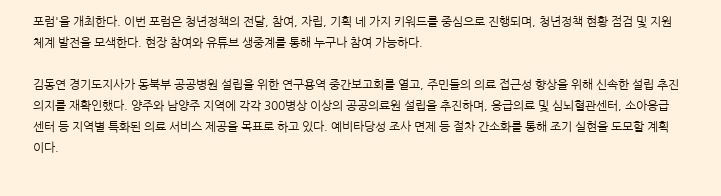포럼'을 개최한다. 이번 포럼은 청년정책의 전달, 참여, 자립, 기획 네 가지 키워드를 중심으로 진행되며, 청년정책 현황 점검 및 지원체계 발전을 모색한다. 현장 참여와 유튜브 생중계를 통해 누구나 참여 가능하다.

김동연 경기도지사가 동북부 공공병원 설립을 위한 연구용역 중간보고회를 열고, 주민들의 의료 접근성 향상을 위해 신속한 설립 추진 의지를 재확인했다. 양주와 남양주 지역에 각각 300병상 이상의 공공의료원 설립을 추진하며, 응급의료 및 심뇌혈관센터, 소아응급센터 등 지역별 특화된 의료 서비스 제공을 목표로 하고 있다. 예비타당성 조사 면제 등 절차 간소화를 통해 조기 실현을 도모할 계획이다.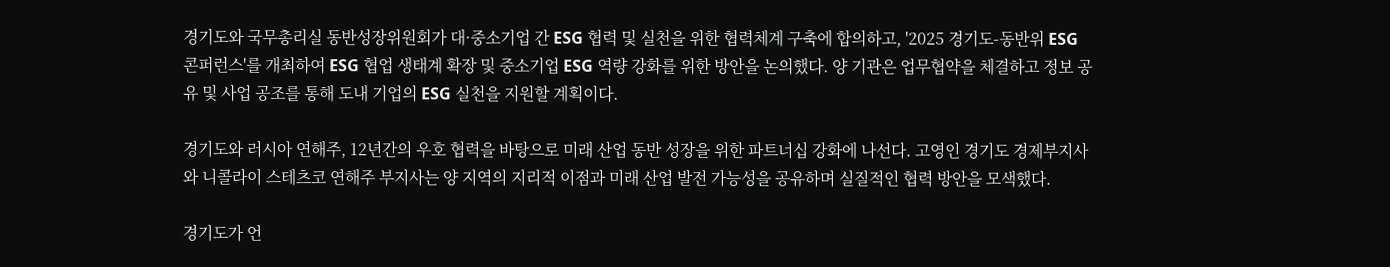경기도와 국무총리실 동반성장위원회가 대·중소기업 간 ESG 협력 및 실천을 위한 협력체계 구축에 합의하고, '2025 경기도-동반위 ESG 콘퍼런스'를 개최하여 ESG 협업 생태계 확장 및 중소기업 ESG 역량 강화를 위한 방안을 논의했다. 양 기관은 업무협약을 체결하고 정보 공유 및 사업 공조를 통해 도내 기업의 ESG 실천을 지원할 계획이다.

경기도와 러시아 연해주, 12년간의 우호 협력을 바탕으로 미래 산업 동반 성장을 위한 파트너십 강화에 나선다. 고영인 경기도 경제부지사와 니콜라이 스테츠코 연해주 부지사는 양 지역의 지리적 이점과 미래 산업 발전 가능성을 공유하며 실질적인 협력 방안을 모색했다.

경기도가 언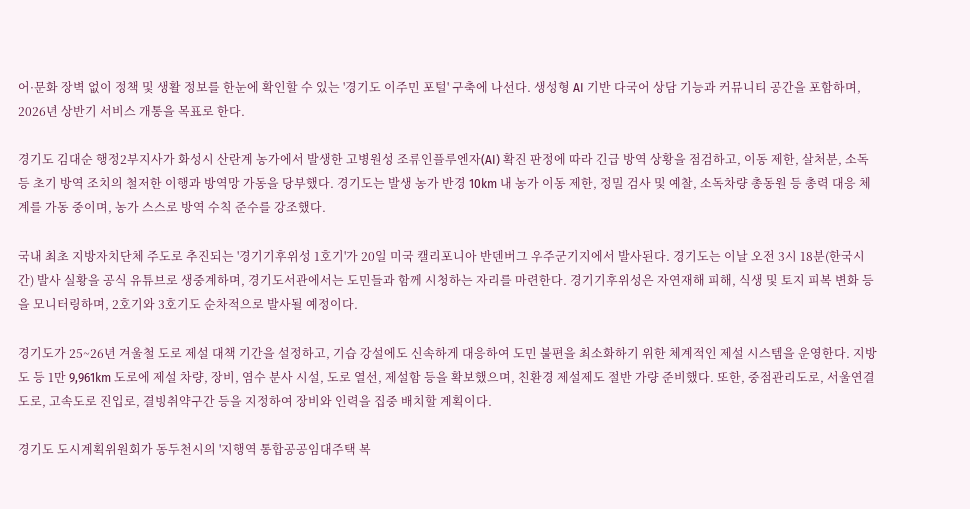어·문화 장벽 없이 정책 및 생활 정보를 한눈에 확인할 수 있는 '경기도 이주민 포털' 구축에 나선다. 생성형 AI 기반 다국어 상담 기능과 커뮤니티 공간을 포함하며, 2026년 상반기 서비스 개통을 목표로 한다.

경기도 김대순 행정2부지사가 화성시 산란계 농가에서 발생한 고병원성 조류인플루엔자(AI) 확진 판정에 따라 긴급 방역 상황을 점검하고, 이동 제한, 살처분, 소독 등 초기 방역 조치의 철저한 이행과 방역망 가동을 당부했다. 경기도는 발생 농가 반경 10km 내 농가 이동 제한, 정밀 검사 및 예찰, 소독차량 총동원 등 총력 대응 체계를 가동 중이며, 농가 스스로 방역 수칙 준수를 강조했다.

국내 최초 지방자치단체 주도로 추진되는 '경기기후위성 1호기'가 20일 미국 캘리포니아 반덴버그 우주군기지에서 발사된다. 경기도는 이날 오전 3시 18분(한국시간) 발사 실황을 공식 유튜브로 생중계하며, 경기도서관에서는 도민들과 함께 시청하는 자리를 마련한다. 경기기후위성은 자연재해 피해, 식생 및 토지 피복 변화 등을 모니터링하며, 2호기와 3호기도 순차적으로 발사될 예정이다.

경기도가 25~26년 겨울철 도로 제설 대책 기간을 설정하고, 기습 강설에도 신속하게 대응하여 도민 불편을 최소화하기 위한 체계적인 제설 시스템을 운영한다. 지방도 등 1만 9,961km 도로에 제설 차량, 장비, 염수 분사 시설, 도로 열선, 제설함 등을 확보했으며, 친환경 제설제도 절반 가량 준비했다. 또한, 중점관리도로, 서울연결도로, 고속도로 진입로, 결빙취약구간 등을 지정하여 장비와 인력을 집중 배치할 계획이다.

경기도 도시계획위원회가 동두천시의 '지행역 통합공공임대주택 복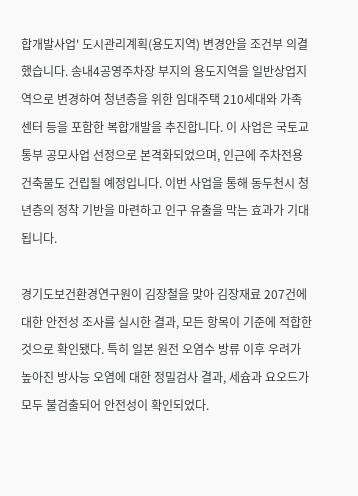합개발사업' 도시관리계획(용도지역) 변경안을 조건부 의결했습니다. 송내4공영주차장 부지의 용도지역을 일반상업지역으로 변경하여 청년층을 위한 임대주택 210세대와 가족센터 등을 포함한 복합개발을 추진합니다. 이 사업은 국토교통부 공모사업 선정으로 본격화되었으며, 인근에 주차전용건축물도 건립될 예정입니다. 이번 사업을 통해 동두천시 청년층의 정착 기반을 마련하고 인구 유출을 막는 효과가 기대됩니다.

경기도보건환경연구원이 김장철을 맞아 김장재료 207건에 대한 안전성 조사를 실시한 결과, 모든 항목이 기준에 적합한 것으로 확인됐다. 특히 일본 원전 오염수 방류 이후 우려가 높아진 방사능 오염에 대한 정밀검사 결과, 세슘과 요오드가 모두 불검출되어 안전성이 확인되었다.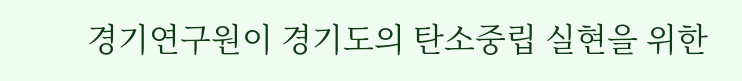경기연구원이 경기도의 탄소중립 실현을 위한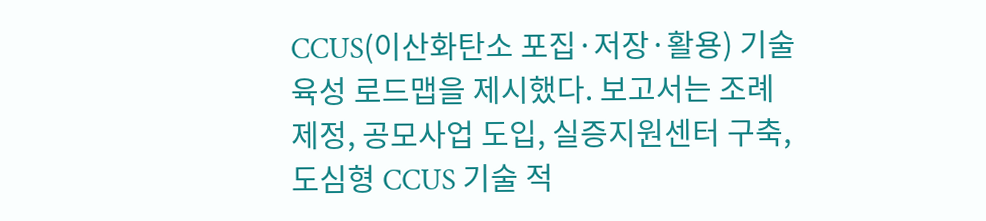CCUS(이산화탄소 포집·저장·활용) 기술 육성 로드맵을 제시했다. 보고서는 조례 제정, 공모사업 도입, 실증지원센터 구축, 도심형 CCUS 기술 적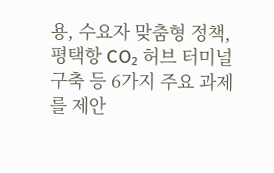용, 수요자 맞춤형 정책, 평택항 CO₂ 허브 터미널 구축 등 6가지 주요 과제를 제안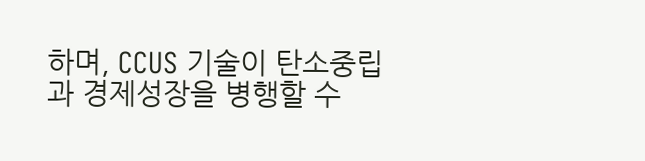하며, CCUS 기술이 탄소중립과 경제성장을 병행할 수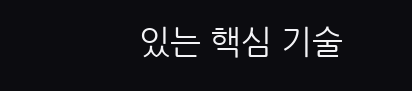있는 핵심 기술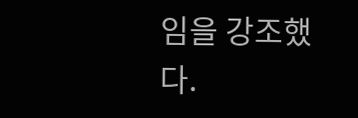임을 강조했다.